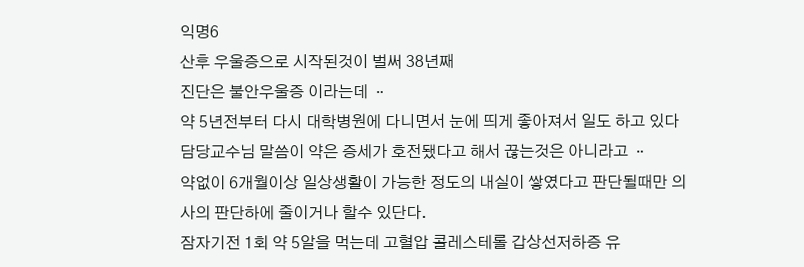익명6
산후 우울증으로 시작된것이 벌써 38년째
진단은 불안우울증 이라는데 ᆢ
약 5년전부터 다시 대학병원에 다니면서 눈에 띄게 좋아져서 일도 하고 있다
담당교수님 말씀이 약은 증세가 호전됐다고 해서 끊는것은 아니라고 ᆢ
약없이 6개월이상 일상생활이 가능한 정도의 내실이 쌓였다고 판단될때만 의사의 판단하에 줄이거나 할수 있단다.
잠자기전 1회 약 5알을 먹는데 고혈압 콜레스테롤 갑상선저하증 유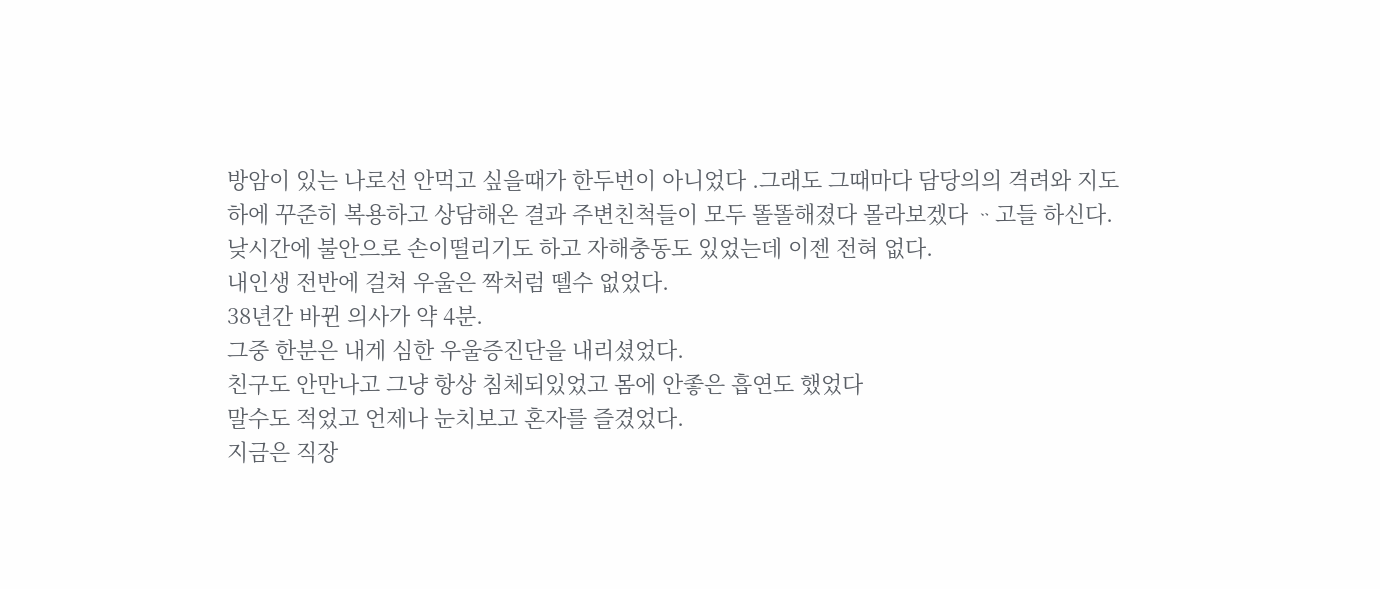방암이 있는 나로선 안먹고 싶을때가 한두번이 아니었다 .그래도 그때마다 담당의의 격려와 지도하에 꾸준히 복용하고 상담해온 결과 주변친척들이 모두 똘똘해졌다 몰라보겠다 ᆢ고들 하신다.
낮시간에 불안으로 손이떨리기도 하고 자해충동도 있었는데 이젠 전혀 없다.
내인생 전반에 걸쳐 우울은 짝처럼 뗄수 없었다.
38년간 바뀐 의사가 약 4분.
그중 한분은 내게 심한 우울증진단을 내리셨었다.
친구도 안만나고 그냥 항상 침체되있었고 몸에 안좋은 흡연도 했었다
말수도 적었고 언제나 눈치보고 혼자를 즐겼었다.
지금은 직장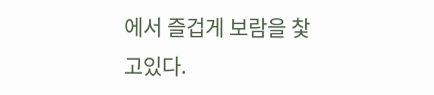에서 즐겁게 보람을 찿고있다.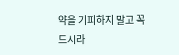약을 기피하지 말고 꼭 드시라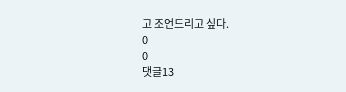고 조언드리고 싶다.
0
0
댓글13